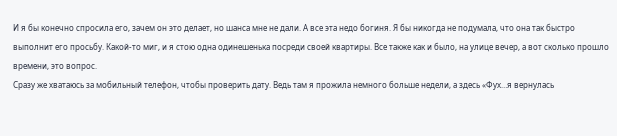И я бы конечно спросила его, зачем он это делает, но шанса мне не дали. А все эта недо богиня. Я бы никогда не подумала, что она так быстро выполнит его просьбу. Какой-то миг, и я стою одна одинешенька посреди своей квартиры. Все также как и было, на улице вечер, а вот сколько прошло времени, это вопрос.
Сразу же хватаюсь за мобильный телефон, чтобы проверить дату. Ведь там я прожила немного больше недели, а здесь «Фух…я вернулась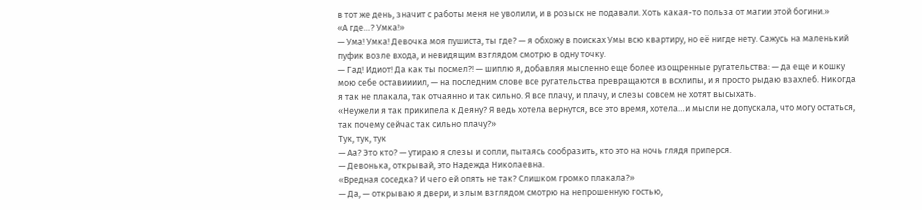в тот же день, значит с работы меня не уволили, и в розыск не подавали. Хоть какая-то польза от магии этой богини.»
«А где…? Умка!»
— Ума! Умка! Девочка моя пушиста, ты где? — я обхожу в поисках Умы всю квартиру, но её нигде нету. Сажусь на маленький пуфик возле входа, и невидящим взглядом смотрю в одну точку.
— Гад! Идиот! Да как ты посмел?! — шиплю я, добавляя мысленно еще более изощренные ругательства: — да еще и кошку мою себе оставиииил, — на последним слове все ругательства превращаются в всхлипы, и я просто рыдаю взахлеб. Никогда я так не плакала, так отчаянно и так сильно. Я все плачу, и плачу, и слезы совсем не хотят высыхать.
«Неужели я так прикипела к Деяну? Я ведь хотела вернутся, все это время, хотела…и мысли не допускала, что могу остаться, так почему сейчас так сильно плачу?»
Тук, тук, тук
— Аа? Это кто? — утираю я слезы и сопли, пытаясь сообразить, кто это на ночь глядя приперся.
— Девонька, открывай, это Надежда Николаевна.
«Вредная соседка? И чего ей опять не так? Слишком громко плакала?»
— Да, — открываю я двери, и злым взглядом смотрю на непрошенную гостью,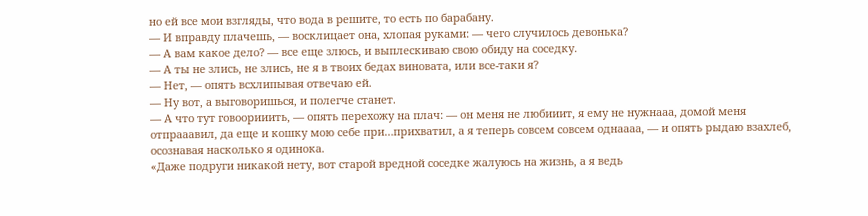но ей все мои взгляды, что вода в решите, то есть по барабану.
— И вправду плачешь, — восклицает она, хлопая руками: — чего случилось девонька?
— А вам какое дело? — все еще злюсь, и выплескиваю свою обиду на соседку.
— А ты не злись, не злись, не я в твоих бедах виновата, или все-таки я?
— Нет, — опять всхлипывая отвечаю ей.
— Ну вот, а выговоришься, и полегче станет.
— А что тут говоорииить, — опять перехожу на плач: — он меня не любииит, я ему не нужнааа, домой меня отпрааавил, да еще и кошку мою себе при…прихватил, а я теперь совсем совсем однаааа, — и опять рыдаю взахлеб, осознавая насколько я одинока.
«Даже подруги никакой нету, вот старой вредной соседке жалуюсь на жизнь, а я ведь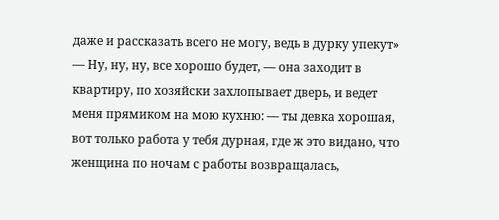даже и рассказать всего не могу, ведь в дурку упекут»
— Ну, ну, ну, все хорошо будет, — она заходит в квартиру, по хозяйски захлопывает дверь, и ведет меня прямиком на мою кухню: — ты девка хорошая, вот только работа у тебя дурная, где ж это видано, что женщина по ночам с работы возвращалась,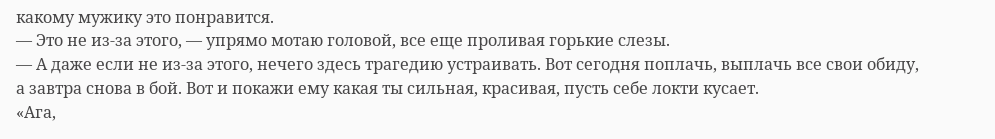какому мужику это понравится.
— Это не из-за этого, — упрямо мотаю головой, все еще проливая горькие слезы.
— А даже если не из-за этого, нечего здесь трагедию устраивать. Вот сегодня поплачь, выплачь все свои обиду, а завтра снова в бой. Вот и покажи ему какая ты сильная, красивая, пусть себе локти кусает.
«Ага,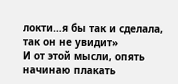локти…я бы так и сделала, так он не увидит»
И от этой мысли, опять начинаю плакать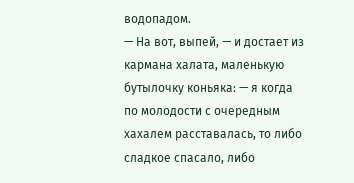водопадом.
— На вот, выпей, — и достает из кармана халата, маленькую бутылочку коньяка: — я когда по молодости с очередным хахалем расставалась, то либо сладкое спасало, либо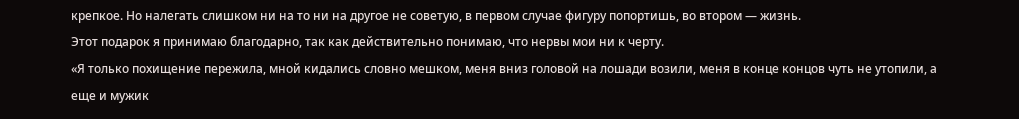крепкое. Но налегать слишком ни на то ни на другое не советую, в первом случае фигуру попортишь, во втором — жизнь.
Этот подарок я принимаю благодарно, так как действительно понимаю, что нервы мои ни к черту.
«Я только похищение пережила, мной кидались словно мешком, меня вниз головой на лошади возили, меня в конце концов чуть не утопили, а еще и мужик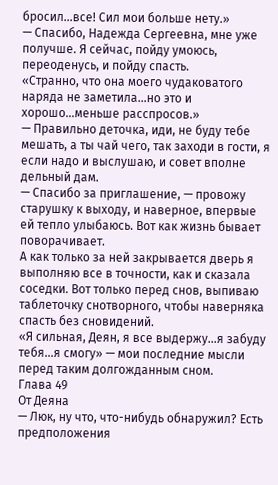бросил…все! Сил мои больше нету.»
— Спасибо, Надежда Сергеевна, мне уже получше. Я сейчас, пойду умоюсь, переоденусь, и пойду спасть.
«Странно, что она моего чудаковатого наряда не заметила…но это и хорошо…меньше расспросов.»
— Правильно деточка, иди, не буду тебе мешать, а ты чай чего, так заходи в гости, я если надо и выслушаю, и совет вполне дельный дам.
— Спасибо за приглашение, — провожу старушку к выходу, и наверное, впервые ей тепло улыбаюсь. Вот как жизнь бывает поворачивает.
А как только за ней закрывается дверь я выполняю все в точности, как и сказала соседки. Вот только перед снов, выпиваю таблеточку снотворного, чтобы наверняка спасть без сновидений.
«Я сильная, Деян, я все выдержу…я забуду тебя…я смогу» — мои последние мысли перед таким долгожданным сном.
Глава 49
От Деяна
— Люк, ну что, что-нибудь обнаружил? Есть предположения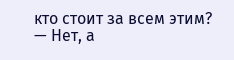кто стоит за всем этим?
— Нет, а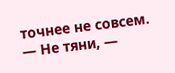точнее не совсем.
— Не тяни, —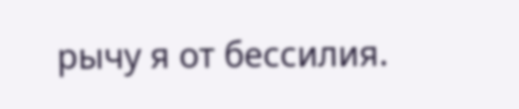рычу я от бессилия.